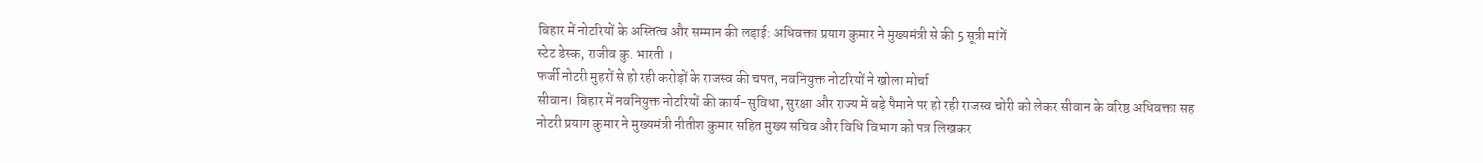बिहार में नोटरियों के अस्तित्व और सम्मान की लड़ाई: अधिवक्ता प्रयाग कुमार ने मुख्यमंत्री से की 5 सूत्री मांगें
स्टेट डेस्क, राजीव कु. भारती ।
फर्जी नोटरी मुहरों से हो रही करोड़ों के राजस्व की चपत, नवनियुक्त नोटरियों ने खोला मोर्चा
सीवान। बिहार में नवनियुक्त नोटरियों की कार्य-सुविधा, सुरक्षा और राज्य में बड़े पैमाने पर हो रही राजस्व चोरी को लेकर सीवान के वरिष्ठ अधिवक्ता सह नोटरी प्रयाग कुमार ने मुख्यमंत्री नीतीश कुमार सहित मुख्य सचिव और विधि विभाग को पत्र लिखकर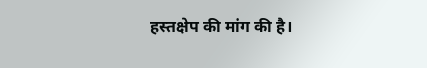हस्तक्षेप की मांग की है।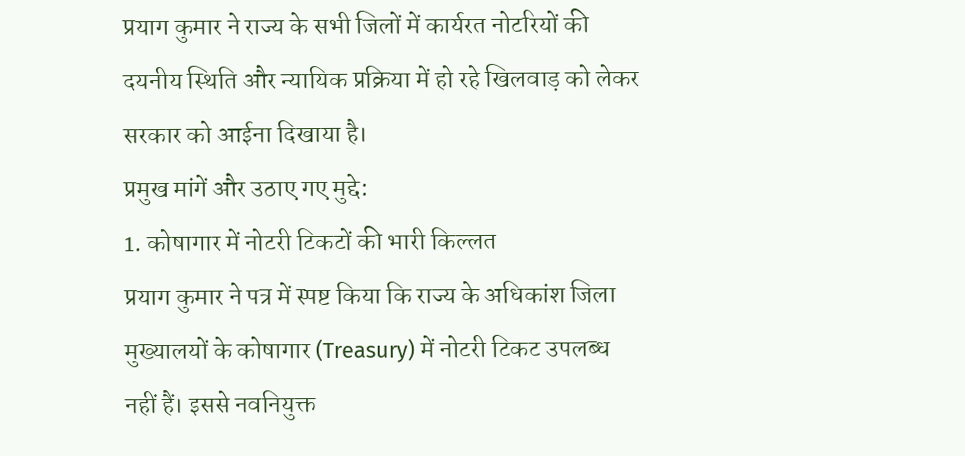प्रयाग कुमार ने राज्य के सभी जिलों में कार्यरत नोटरियों की दयनीय स्थिति और न्यायिक प्रक्रिया में हो रहे खिलवाड़ को लेकर सरकार को आईना दिखाया है।
प्रमुख मांगें और उठाए गए मुद्दे:
1. कोषागार में नोटरी टिकटों की भारी किल्लत
प्रयाग कुमार ने पत्र में स्पष्ट किया कि राज्य के अधिकांश जिला मुख्यालयों के कोषागार (Treasury) में नोटरी टिकट उपलब्ध नहीं हैं। इससे नवनियुक्त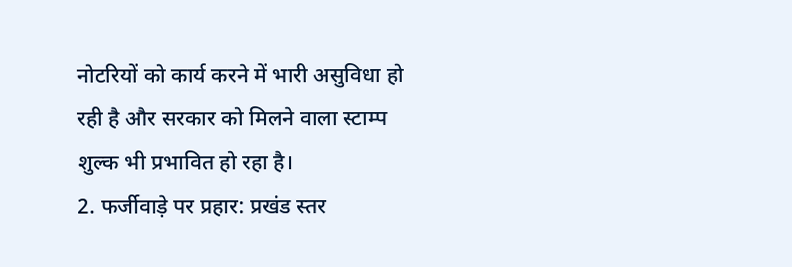नोटरियों को कार्य करने में भारी असुविधा हो रही है और सरकार को मिलने वाला स्टाम्प शुल्क भी प्रभावित हो रहा है।
2. फर्जीवाड़े पर प्रहार: प्रखंड स्तर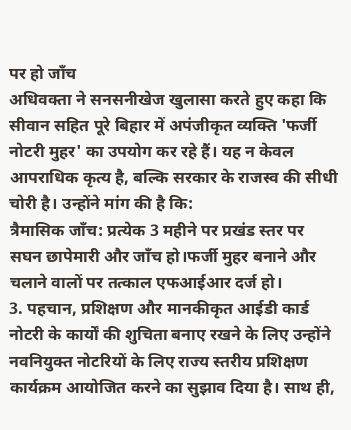पर हो जाँच
अधिवक्ता ने सनसनीखेज खुलासा करते हुए कहा कि सीवान सहित पूरे बिहार में अपंजीकृत व्यक्ति 'फर्जी नोटरी मुहर' का उपयोग कर रहे हैं। यह न केवल आपराधिक कृत्य है, बल्कि सरकार के राजस्व की सीधी चोरी है। उन्होंने मांग की है कि:
त्रैमासिक जाँच: प्रत्येक 3 महीने पर प्रखंड स्तर पर सघन छापेमारी और जाँच हो।फर्जी मुहर बनाने और चलाने वालों पर तत्काल एफआईआर दर्ज हो।
3. पहचान, प्रशिक्षण और मानकीकृत आईडी कार्ड
नोटरी के कार्यों की शुचिता बनाए रखने के लिए उन्होंने नवनियुक्त नोटरियों के लिए राज्य स्तरीय प्रशिक्षण कार्यक्रम आयोजित करने का सुझाव दिया है। साथ ही,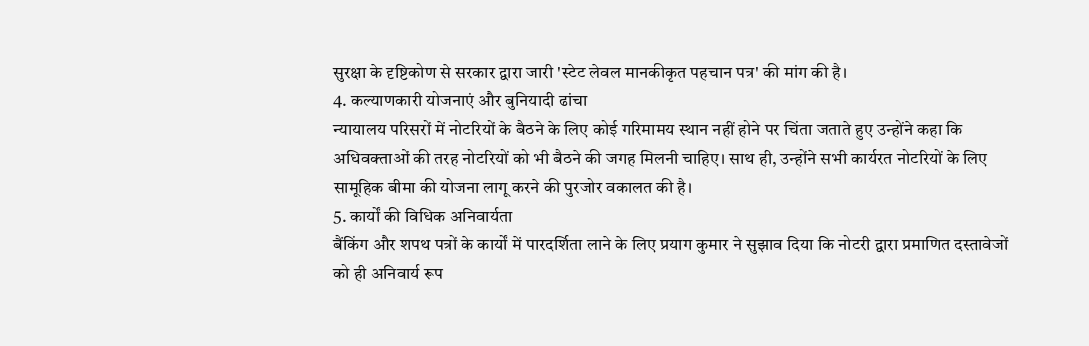सुरक्षा के दृष्टिकोण से सरकार द्वारा जारी 'स्टेट लेवल मानकीकृत पहचान पत्र' की मांग की है।
4. कल्याणकारी योजनाएं और बुनियादी ढांचा
न्यायालय परिसरों में नोटरियों के बैठने के लिए कोई गरिमामय स्थान नहीं होने पर चिंता जताते हुए उन्होंने कहा कि अधिवक्ताओं की तरह नोटरियों को भी बैठने की जगह मिलनी चाहिए। साथ ही, उन्होंने सभी कार्यरत नोटरियों के लिए सामूहिक बीमा की योजना लागू करने की पुरजोर वकालत की है।
5. कार्यों की विधिक अनिवार्यता
बैंकिंग और शपथ पत्रों के कार्यों में पारदर्शिता लाने के लिए प्रयाग कुमार ने सुझाव दिया कि नोटरी द्वारा प्रमाणित दस्तावेजों को ही अनिवार्य रूप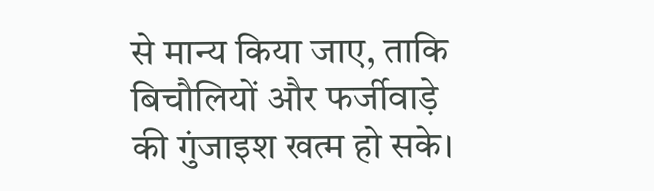से मान्य किया जाए, ताकि बिचौलियों और फर्जीवाड़े की गुंजाइश खत्म हो सके।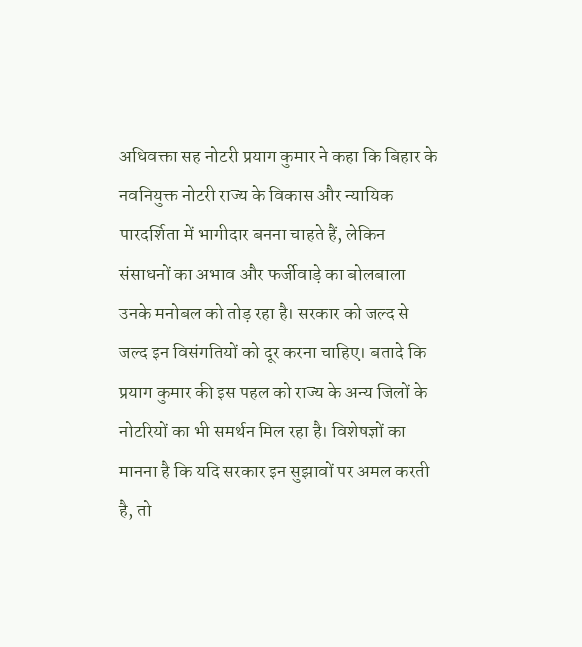अधिवक्ता सह नोटरी प्रयाग कुमार ने कहा कि बिहार के नवनियुक्त नोटरी राज्य के विकास और न्यायिक पारदर्शिता में भागीदार बनना चाहते हैं, लेकिन संसाधनों का अभाव और फर्जीवाड़े का बोलबाला उनके मनोबल को तोड़ रहा है। सरकार को जल्द से जल्द इन विसंगतियों को दूर करना चाहिए। बतादे कि प्रयाग कुमार की इस पहल को राज्य के अन्य जिलों के नोटरियों का भी समर्थन मिल रहा है। विशेषज्ञों का मानना है कि यदि सरकार इन सुझावों पर अमल करती है, तो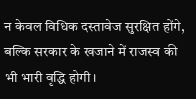न केवल विधिक दस्तावेज सुरक्षित होंगे, बल्कि सरकार के खजाने में राजस्व की भी भारी वृद्धि होगी।